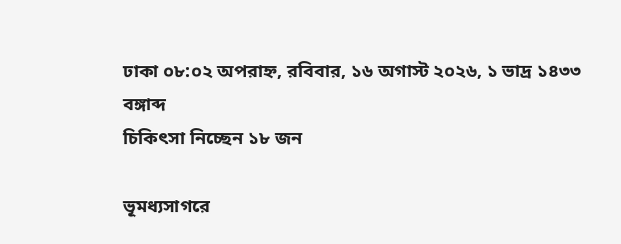ঢাকা ০৮:০২ অপরাহ্ন, রবিবার, ১৬ অগাস্ট ২০২৬, ১ ভাদ্র ১৪৩৩ বঙ্গাব্দ
চিকিৎসা নিচ্ছেন ১৮ জন

ভূমধ্যসাগরে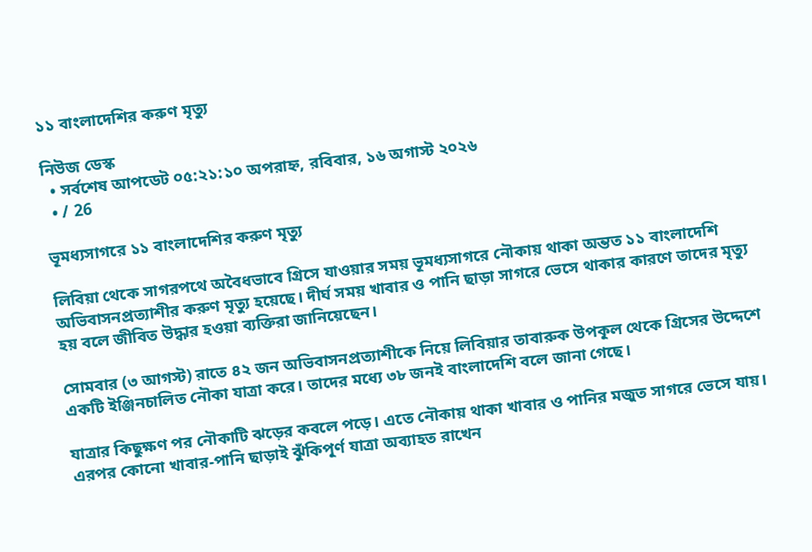১১ বাংলাদেশির করুণ মৃত্যু

নিউজ ডেস্ক
  • সর্বশেষ আপডেট ০৫:২১:১০ অপরাহ্ন, রবিবার, ১৬ অগাস্ট ২০২৬
  • / 26

ভূমধ্যসাগরে ১১ বাংলাদেশির করুণ মৃত্যু

লিবিয়া থেকে সাগরপথে অবৈধভাবে গ্রিসে যাওয়ার সময় ভূমধ্যসাগরে নৌকায় থাকা অন্তত ১১ বাংলাদেশি অভিবাসনপ্রত্যাশীর করুণ মৃত্যু হয়েছে। দীর্ঘ সময় খাবার ও পানি ছাড়া সাগরে ভেসে থাকার কারণে তাদের মৃত্যু হয় বলে জীবিত উদ্ধার হওয়া ব্যক্তিরা জানিয়েছেন।

সোমবার (৩ আগস্ট) রাতে ৪২ জন অভিবাসনপ্রত্যাশীকে নিয়ে লিবিয়ার তাবারুক উপকূল থেকে গ্রিসের উদ্দেশে একটি ইঞ্জিনচালিত নৌকা যাত্রা করে। তাদের মধ্যে ৩৮ জনই বাংলাদেশি বলে জানা গেছে।

যাত্রার কিছুক্ষণ পর নৌকাটি ঝড়ের কবলে পড়ে। এতে নৌকায় থাকা খাবার ও পানির মজুত সাগরে ভেসে যায়। এরপর কোনো খাবার-পানি ছাড়াই ঝুঁকিপূর্ণ যাত্রা অব্যাহত রাখেন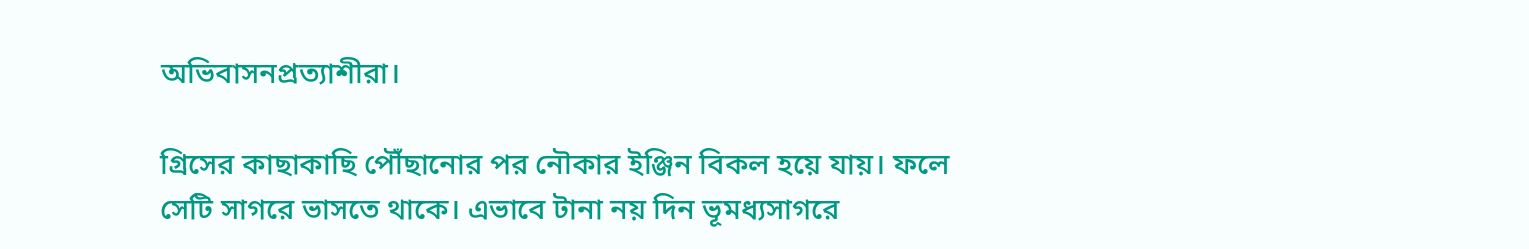অভিবাসনপ্রত্যাশীরা।

গ্রিসের কাছাকাছি পৌঁছানোর পর নৌকার ইঞ্জিন বিকল হয়ে যায়। ফলে সেটি সাগরে ভাসতে থাকে। এভাবে টানা নয় দিন ভূমধ্যসাগরে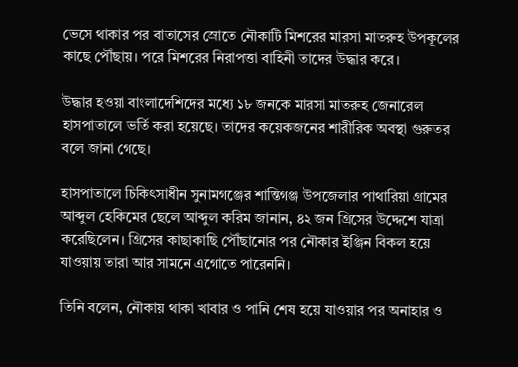ভেসে থাকার পর বাতাসের স্রোতে নৌকাটি মিশরের মারসা মাতরুহ উপকূলের কাছে পৌঁছায়। পরে মিশরের নিরাপত্তা বাহিনী তাদের উদ্ধার করে।

উদ্ধার হওয়া বাংলাদেশিদের মধ্যে ১৮ জনকে মারসা মাতরুহ জেনারেল হাসপাতালে ভর্তি করা হয়েছে। তাদের কয়েকজনের শারীরিক অবস্থা গুরুতর বলে জানা গেছে।

হাসপাতালে চিকিৎসাধীন সুনামগঞ্জের শান্তিগঞ্জ উপজেলার পাথারিয়া গ্রামের আব্দুল হেকিমের ছেলে আব্দুল করিম জানান, ৪২ জন গ্রিসের উদ্দেশে যাত্রা করেছিলেন। গ্রিসের কাছাকাছি পৌঁছানোর পর নৌকার ইঞ্জিন বিকল হয়ে যাওয়ায় তারা আর সামনে এগোতে পারেননি।

তিনি বলেন, নৌকায় থাকা খাবার ও পানি শেষ হয়ে যাওয়ার পর অনাহার ও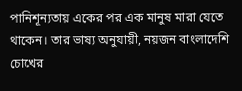পানিশূন্যতায় একের পর এক মানুষ মারা যেতে থাকেন। তার ভাষ্য অনুযায়ী, নয়জন বাংলাদেশি চোখের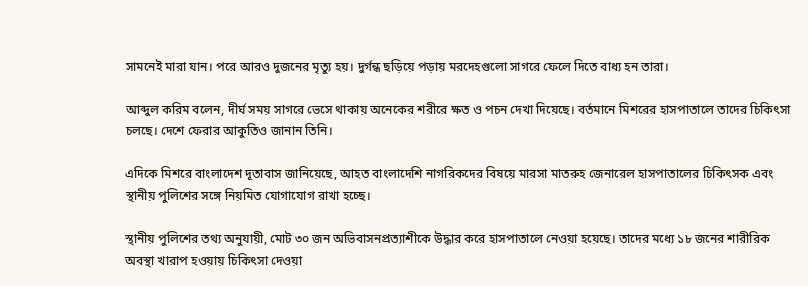সামনেই মারা যান। পরে আরও দুজনের মৃত্যু হয়। দুর্গন্ধ ছড়িয়ে পড়ায় মরদেহগুলো সাগরে ফেলে দিতে বাধ্য হন তারা।

আব্দুল করিম বলেন, দীর্ঘ সময় সাগরে ভেসে থাকায় অনেকের শরীরে ক্ষত ও পচন দেখা দিয়েছে। বর্তমানে মিশরের হাসপাতালে তাদের চিকিৎসা চলছে। দেশে ফেরার আকুতিও জানান তিনি।

এদিকে মিশরে বাংলাদেশ দূতাবাস জানিয়েছে, আহত বাংলাদেশি নাগরিকদের বিষয়ে মারসা মাতরুহ জেনারেল হাসপাতালের চিকিৎসক এবং স্থানীয় পুলিশের সঙ্গে নিয়মিত যোগাযোগ রাখা হচ্ছে।

স্থানীয় পুলিশের তথ্য অনুযায়ী, মোট ৩০ জন অভিবাসনপ্রত্যাশীকে উদ্ধার করে হাসপাতালে নেওয়া হয়েছে। তাদের মধ্যে ১৮ জনের শারীরিক অবস্থা খারাপ হওয়ায় চিকিৎসা দেওয়া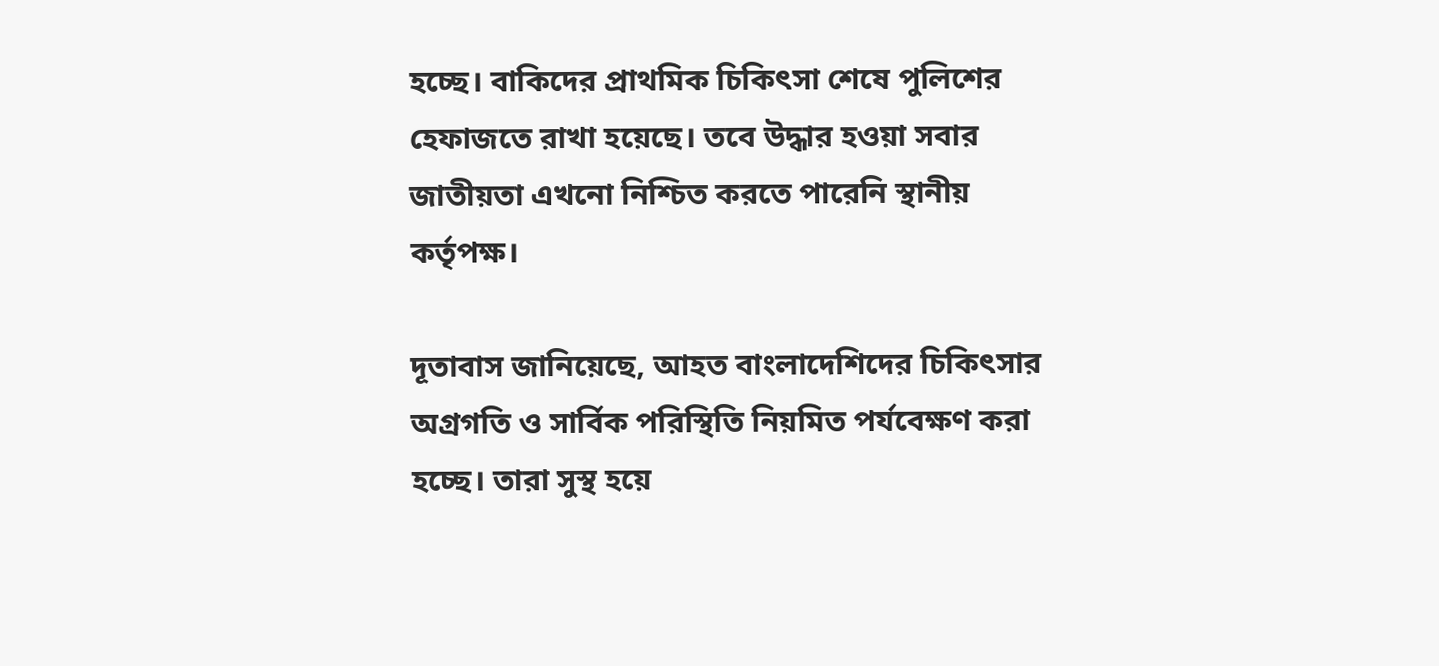হচ্ছে। বাকিদের প্রাথমিক চিকিৎসা শেষে পুলিশের হেফাজতে রাখা হয়েছে। তবে উদ্ধার হওয়া সবার জাতীয়তা এখনো নিশ্চিত করতে পারেনি স্থানীয় কর্তৃপক্ষ।

দূতাবাস জানিয়েছে, আহত বাংলাদেশিদের চিকিৎসার অগ্রগতি ও সার্বিক পরিস্থিতি নিয়মিত পর্যবেক্ষণ করা হচ্ছে। তারা সুস্থ হয়ে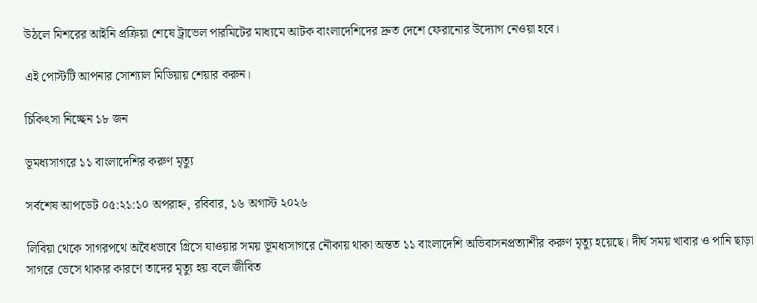উঠলে মিশরের আইনি প্রক্রিয়া শেষে ট্রাভেল পারমিটের মাধ্যমে আটক বাংলাদেশিদের দ্রুত দেশে ফেরানোর উদ্যোগ নেওয়া হবে।

এই পোস্টটি আপনার সোশ্যাল মিডিয়ায় শেয়ার করুন।

চিকিৎসা নিচ্ছেন ১৮ জন

ভূমধ্যসাগরে ১১ বাংলাদেশির করুণ মৃত্যু

সর্বশেষ আপডেট ০৫:২১:১০ অপরাহ্ন, রবিবার, ১৬ অগাস্ট ২০২৬

লিবিয়া থেকে সাগরপথে অবৈধভাবে গ্রিসে যাওয়ার সময় ভূমধ্যসাগরে নৌকায় থাকা অন্তত ১১ বাংলাদেশি অভিবাসনপ্রত্যাশীর করুণ মৃত্যু হয়েছে। দীর্ঘ সময় খাবার ও পানি ছাড়া সাগরে ভেসে থাকার কারণে তাদের মৃত্যু হয় বলে জীবিত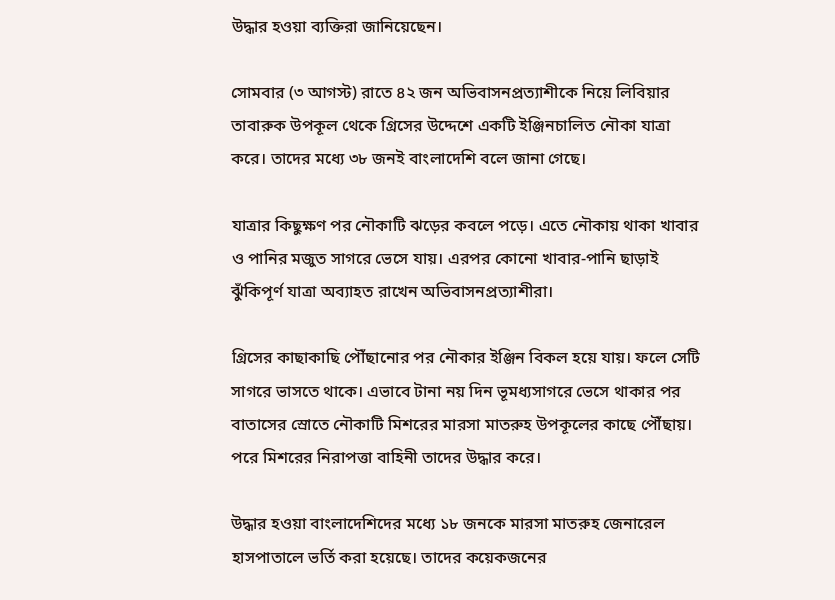উদ্ধার হওয়া ব্যক্তিরা জানিয়েছেন।

সোমবার (৩ আগস্ট) রাতে ৪২ জন অভিবাসনপ্রত্যাশীকে নিয়ে লিবিয়ার তাবারুক উপকূল থেকে গ্রিসের উদ্দেশে একটি ইঞ্জিনচালিত নৌকা যাত্রা করে। তাদের মধ্যে ৩৮ জনই বাংলাদেশি বলে জানা গেছে।

যাত্রার কিছুক্ষণ পর নৌকাটি ঝড়ের কবলে পড়ে। এতে নৌকায় থাকা খাবার ও পানির মজুত সাগরে ভেসে যায়। এরপর কোনো খাবার-পানি ছাড়াই ঝুঁকিপূর্ণ যাত্রা অব্যাহত রাখেন অভিবাসনপ্রত্যাশীরা।

গ্রিসের কাছাকাছি পৌঁছানোর পর নৌকার ইঞ্জিন বিকল হয়ে যায়। ফলে সেটি সাগরে ভাসতে থাকে। এভাবে টানা নয় দিন ভূমধ্যসাগরে ভেসে থাকার পর বাতাসের স্রোতে নৌকাটি মিশরের মারসা মাতরুহ উপকূলের কাছে পৌঁছায়। পরে মিশরের নিরাপত্তা বাহিনী তাদের উদ্ধার করে।

উদ্ধার হওয়া বাংলাদেশিদের মধ্যে ১৮ জনকে মারসা মাতরুহ জেনারেল হাসপাতালে ভর্তি করা হয়েছে। তাদের কয়েকজনের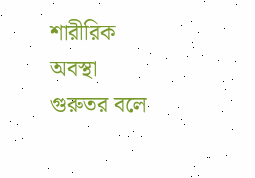শারীরিক অবস্থা গুরুতর বলে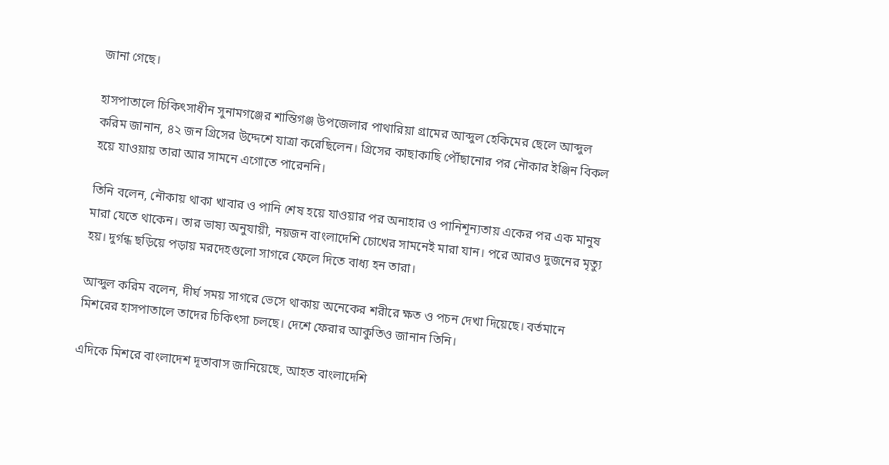জানা গেছে।

হাসপাতালে চিকিৎসাধীন সুনামগঞ্জের শান্তিগঞ্জ উপজেলার পাথারিয়া গ্রামের আব্দুল হেকিমের ছেলে আব্দুল করিম জানান, ৪২ জন গ্রিসের উদ্দেশে যাত্রা করেছিলেন। গ্রিসের কাছাকাছি পৌঁছানোর পর নৌকার ইঞ্জিন বিকল হয়ে যাওয়ায় তারা আর সামনে এগোতে পারেননি।

তিনি বলেন, নৌকায় থাকা খাবার ও পানি শেষ হয়ে যাওয়ার পর অনাহার ও পানিশূন্যতায় একের পর এক মানুষ মারা যেতে থাকেন। তার ভাষ্য অনুযায়ী, নয়জন বাংলাদেশি চোখের সামনেই মারা যান। পরে আরও দুজনের মৃত্যু হয়। দুর্গন্ধ ছড়িয়ে পড়ায় মরদেহগুলো সাগরে ফেলে দিতে বাধ্য হন তারা।

আব্দুল করিম বলেন, দীর্ঘ সময় সাগরে ভেসে থাকায় অনেকের শরীরে ক্ষত ও পচন দেখা দিয়েছে। বর্তমানে মিশরের হাসপাতালে তাদের চিকিৎসা চলছে। দেশে ফেরার আকুতিও জানান তিনি।

এদিকে মিশরে বাংলাদেশ দূতাবাস জানিয়েছে, আহত বাংলাদেশি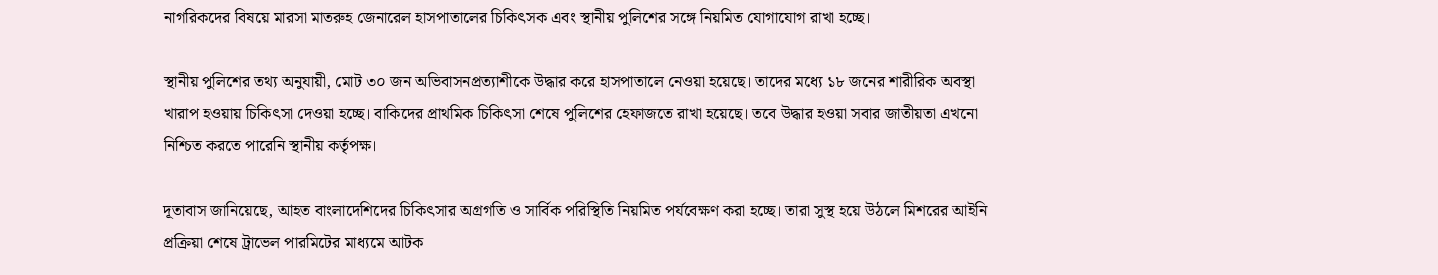নাগরিকদের বিষয়ে মারসা মাতরুহ জেনারেল হাসপাতালের চিকিৎসক এবং স্থানীয় পুলিশের সঙ্গে নিয়মিত যোগাযোগ রাখা হচ্ছে।

স্থানীয় পুলিশের তথ্য অনুযায়ী, মোট ৩০ জন অভিবাসনপ্রত্যাশীকে উদ্ধার করে হাসপাতালে নেওয়া হয়েছে। তাদের মধ্যে ১৮ জনের শারীরিক অবস্থা খারাপ হওয়ায় চিকিৎসা দেওয়া হচ্ছে। বাকিদের প্রাথমিক চিকিৎসা শেষে পুলিশের হেফাজতে রাখা হয়েছে। তবে উদ্ধার হওয়া সবার জাতীয়তা এখনো নিশ্চিত করতে পারেনি স্থানীয় কর্তৃপক্ষ।

দূতাবাস জানিয়েছে, আহত বাংলাদেশিদের চিকিৎসার অগ্রগতি ও সার্বিক পরিস্থিতি নিয়মিত পর্যবেক্ষণ করা হচ্ছে। তারা সুস্থ হয়ে উঠলে মিশরের আইনি প্রক্রিয়া শেষে ট্রাভেল পারমিটের মাধ্যমে আটক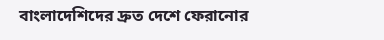বাংলাদেশিদের দ্রুত দেশে ফেরানোর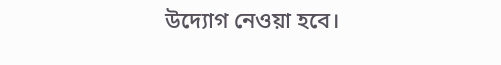উদ্যোগ নেওয়া হবে।